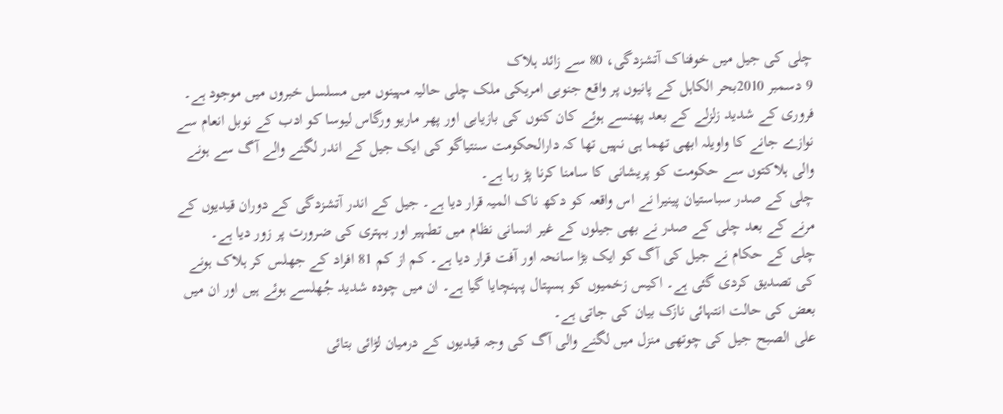چلی کی جیل میں خوفناک آتشزدگی، 80 سے زائد ہلاک
9 دسمبر 2010بحر الکاہل کے پانیوں پر واقع جنوبی امریکی ملک چلی حالیہ مہینوں میں مسلسل خبروں میں موجود ہے۔ فروری کے شدید زلزلے کے بعد پھنسے ہوئے کان کنوں کی بازیابی اور پھر ماریو ورگاس لیوسا کو ادب کے نوبل انعام سے نوازے جانے کا واویلہ ابھی تھما ہی نہیں تھا کہ دارالحکومت سنتیاگو کی ایک جیل کے اندر لگنے والے آگ سے ہونے والی ہلاکتوں سے حکومت کو پریشانی کا سامنا کرنا پڑ رہا ہے۔
چلی کے صدر سباستیان پینیرا نے اس واقعہ کو دکھ ناک المیہ قرار دیا ہے۔ جیل کے اندر آتشزدگی کے دوران قیدیوں کے مرنے کے بعد چلی کے صدر نے بھی جیلوں کے غیر انسانی نظام میں تطہیر اور بہتری کی ضرورت پر زور دیا ہے۔
چلی کے حکام نے جیل کی آگ کو ایک بڑا سانحہ اور آفت قرار دیا ہے۔ کم از کم 81 افراد کے جھلس کر ہلاک ہونے کی تصدیق کردی گئی ہے۔ اکیس زخمیوں کو ہسپتال پہنچایا گیا ہے۔ ان میں چودہ شدید جُھلسے ہوئے ہیں اور ان میں بعض کی حالت انتہائی نازک بیان کی جاتی ہے۔
علی الصبح جیل کی چوتھی منزل میں لگنے والی آگ کی وجہ قیدیوں کے درمیان لڑائی بتائی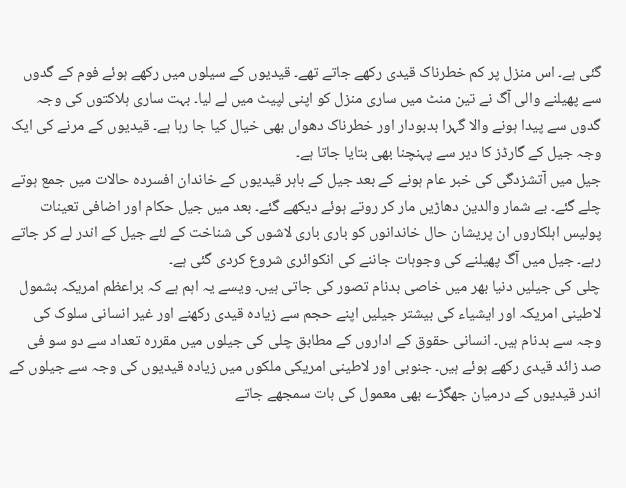گئی ہے۔ اس منزل پر کم خطرناک قیدی رکھے جاتے تھے۔ قیدیوں کے سیلوں میں رکھے ہوئے فوم کے گدوں سے پھیلنے والی آگ نے تین منٹ میں ساری منزل کو اپنی لپیٹ میں لے لیا۔ بہت ساری ہلاکتوں کی وجہ گدوں سے پیدا ہونے والا گہرا بدبودار اور خطرناک دھواں بھی خیال کیا جا رہا ہے۔ قیدیوں کے مرنے کی ایک وجہ جیل کے گارڈز کا دیر سے پہنچنا بھی بتایا جاتا ہے۔
جیل میں آتشزدگی کی خبر عام ہونے کے بعد جیل کے باہر قیدیوں کے خاندان افسردہ حالات میں جمع ہوتے چلے گئے۔ بے شمار والدین دھاڑیں مار کر روتے ہوئے دیکھے گئے۔ بعد میں جیل حکام اور اضافی تعینات پولیس اہلکاروں ان پریشان حال خاندانوں کو باری باری لاشوں کی شناخت کے لئے جیل کے اندر لے کر جاتے رہے۔ جیل میں آگ پھیلنے کی وجوہات جاننے کی انکوائری شروع کردی گئی ہے۔
چلی کی جیلیں دنیا بھر میں خاصی بدنام تصور کی جاتی ہیں۔ ویسے یہ اہم ہے کہ براعظم امریکہ بشمول لاطینی امریکہ اور ایشیاء کی بیشتر جیلیں اپنے حجم سے زیادہ قیدی رکھنے اور غیر انسانی سلوک کی وجہ سے بدنام ہیں۔ انسانی حقوق کے اداروں کے مطابق چلی کی جیلوں میں مقررہ تعداد سے دو سو فی صد زائد قیدی رکھے ہوئے ہیں۔ جنوبی اور لاطینی امریکی ملکوں میں زیادہ قیدیوں کی وجہ سے جیلوں کے اندر قیدیوں کے درمیان جھگڑے بھی معمول کی بات سمجھے جاتے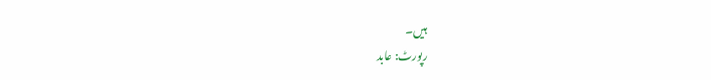ہیں۔
رپورٹ: عابد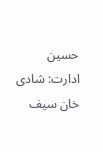حسین
ادارت: شادی خان سیف